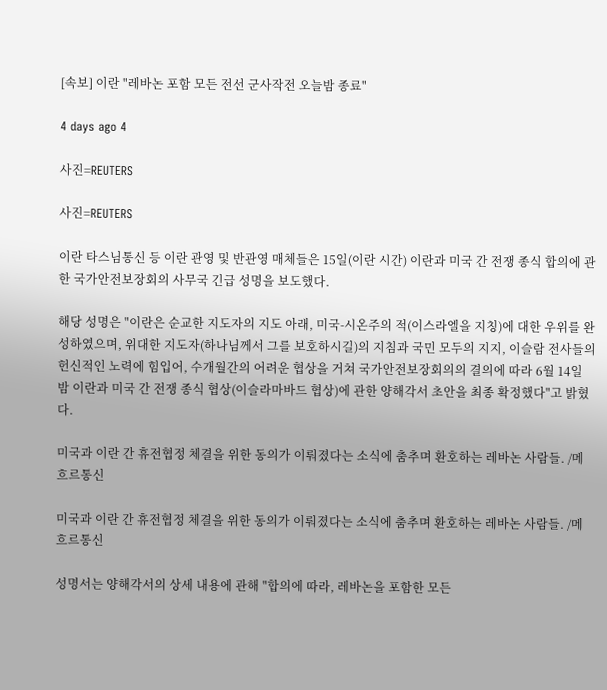[속보] 이란 "레바논 포함 모든 전선 군사작전 오늘밤 종료"

4 days ago 4

사진=REUTERS

사진=REUTERS

이란 타스님통신 등 이란 관영 및 반관영 매체들은 15일(이란 시간) 이란과 미국 간 전쟁 종식 합의에 관한 국가안전보장회의 사무국 긴급 성명을 보도했다.

해당 성명은 "이란은 순교한 지도자의 지도 아래, 미국-시온주의 적(이스라엘을 지칭)에 대한 우위를 완성하였으며, 위대한 지도자(하나님께서 그를 보호하시길)의 지침과 국민 모두의 지지, 이슬람 전사들의 헌신적인 노력에 힘입어, 수개월간의 어려운 협상을 거쳐 국가안전보장회의의 결의에 따라 6월 14일 밤 이란과 미국 간 전쟁 종식 협상(이슬라마바드 협상)에 관한 양해각서 초안을 최종 확정했다"고 밝혔다.

미국과 이란 간 휴전협정 체결을 위한 동의가 이뤄졌다는 소식에 춤추며 환호하는 레바논 사람들. /메흐르통신

미국과 이란 간 휴전협정 체결을 위한 동의가 이뤄졌다는 소식에 춤추며 환호하는 레바논 사람들. /메흐르통신

성명서는 양해각서의 상세 내용에 관해 "합의에 따라, 레바논을 포함한 모든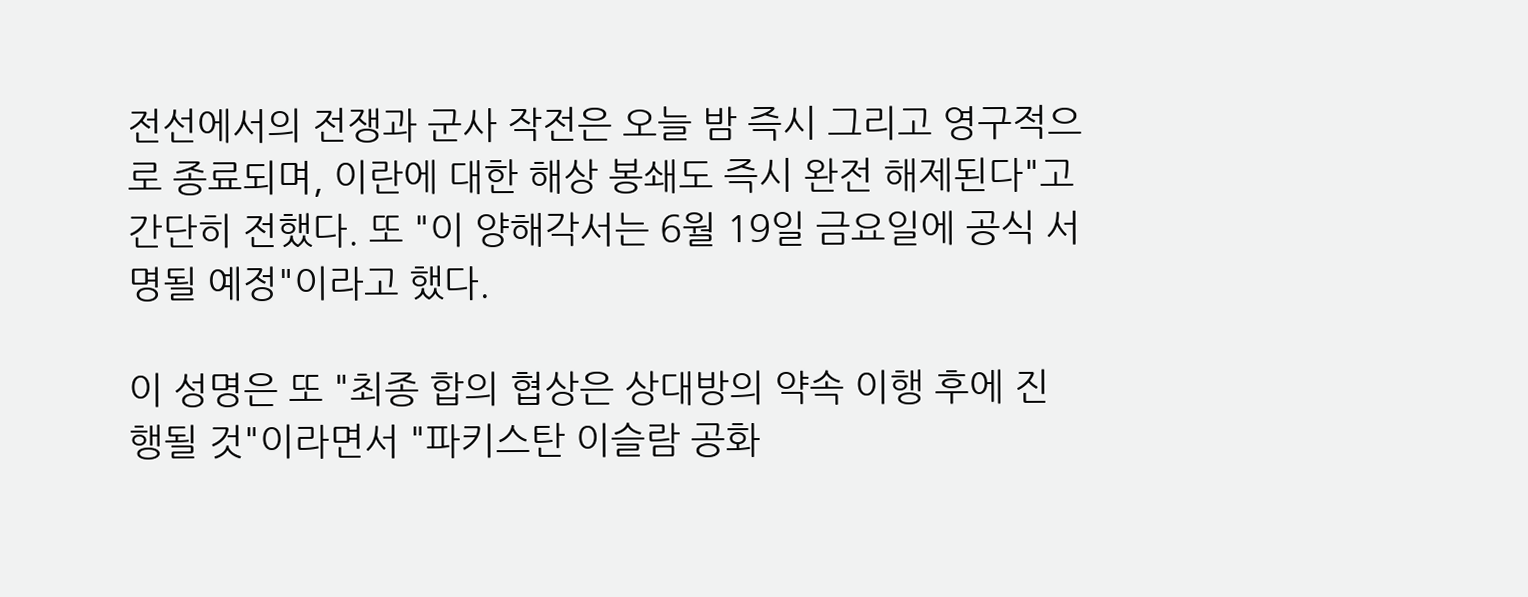전선에서의 전쟁과 군사 작전은 오늘 밤 즉시 그리고 영구적으로 종료되며, 이란에 대한 해상 봉쇄도 즉시 완전 해제된다"고 간단히 전했다. 또 "이 양해각서는 6월 19일 금요일에 공식 서명될 예정"이라고 했다.

이 성명은 또 "최종 합의 협상은 상대방의 약속 이행 후에 진행될 것"이라면서 "파키스탄 이슬람 공화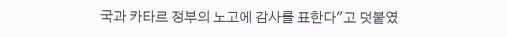국과 카타르 정부의 노고에 감사를 표한다"고 덧붙였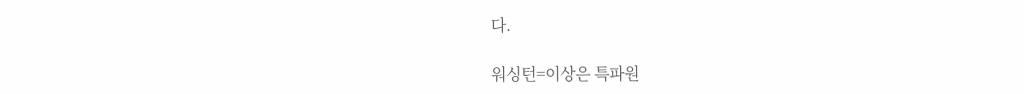다.

워싱턴=이상은 특파원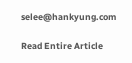selee@hankyung.com

Read Entire Article